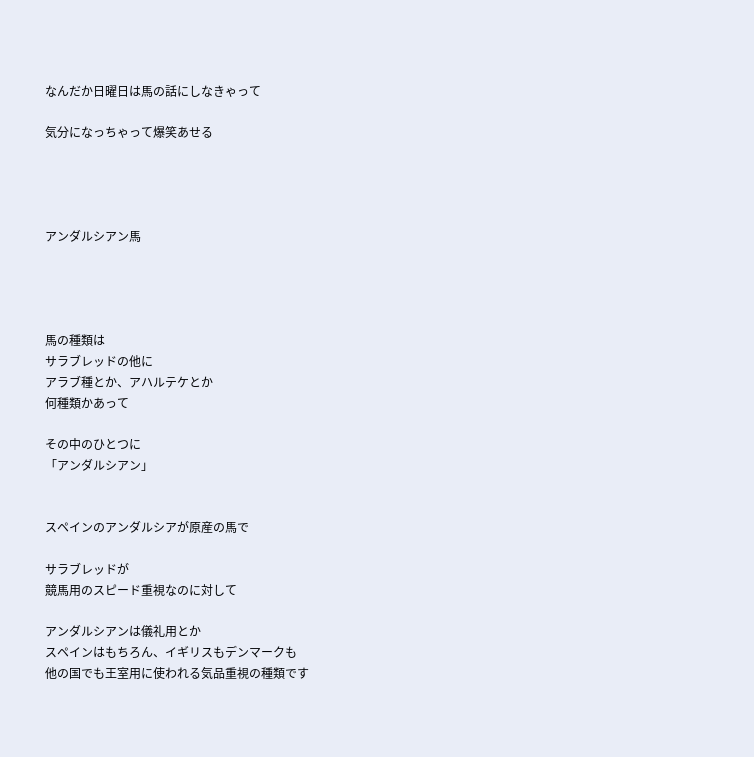なんだか日曜日は馬の話にしなきゃって

気分になっちゃって爆笑あせる




アンダルシアン馬




馬の種類は
サラブレッドの他に
アラブ種とか、アハルテケとか
何種類かあって

その中のひとつに
「アンダルシアン」


スペインのアンダルシアが原産の馬で

サラブレッドが
競馬用のスピード重視なのに対して

アンダルシアンは儀礼用とか
スペインはもちろん、イギリスもデンマークも
他の国でも王室用に使われる気品重視の種類です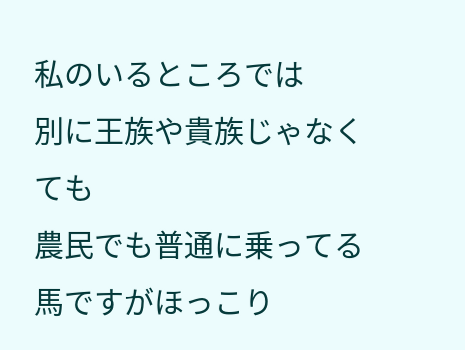私のいるところでは
別に王族や貴族じゃなくても
農民でも普通に乗ってる馬ですがほっこり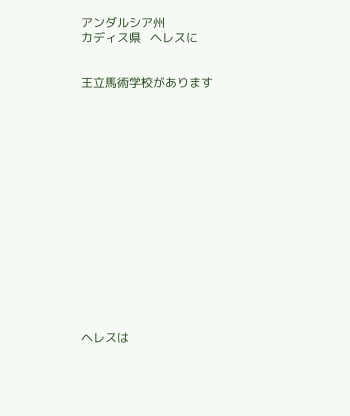アンダルシア州
カディス県   ヘレスに


王立馬術学校があります
















ヘレスは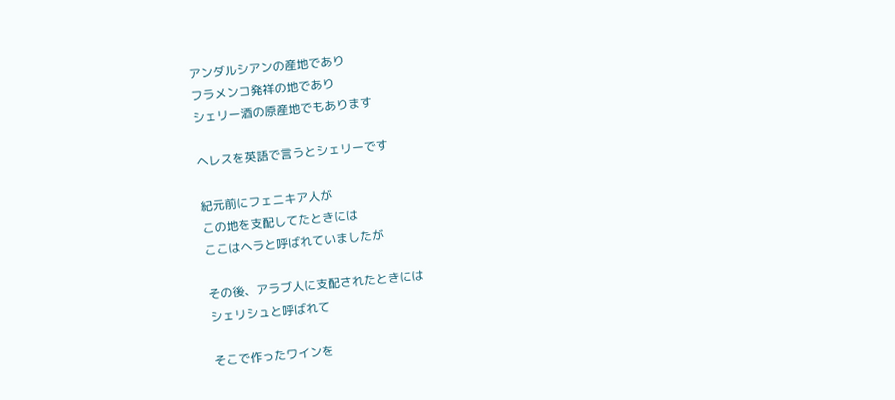アンダルシアンの産地であり
フラメンコ発祥の地であり
シェリー酒の原産地でもあります

ヘレスを英語で言うとシェリーです

紀元前にフェニキア人が
この地を支配してたときには
ここはヘラと呼ばれていましたが

その後、アラブ人に支配されたときには
シェリシュと呼ばれて

そこで作ったワインを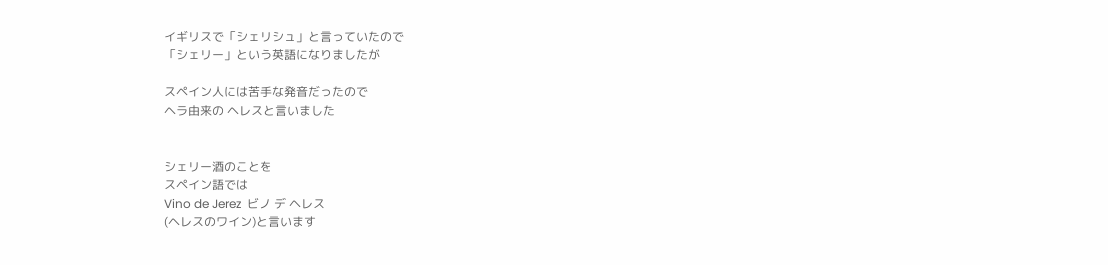イギリスで「シェリシュ」と言っていたので
「シェリー」という英語になりましたが

スペイン人には苦手な発音だったので
ヘラ由来の ヘレスと言いました


シェリー酒のことを
スペイン語では
Vino de Jerez  ビノ デ ヘレス
(ヘレスのワイン)と言います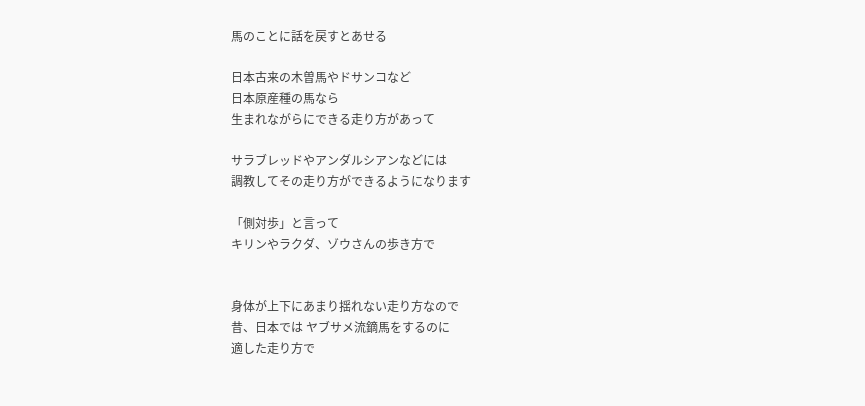馬のことに話を戻すとあせる

日本古来の木曽馬やドサンコなど
日本原産種の馬なら
生まれながらにできる走り方があって

サラブレッドやアンダルシアンなどには
調教してその走り方ができるようになります

「側対歩」と言って
キリンやラクダ、ゾウさんの歩き方で


身体が上下にあまり揺れない走り方なので
昔、日本では ヤブサメ流鏑馬をするのに
適した走り方で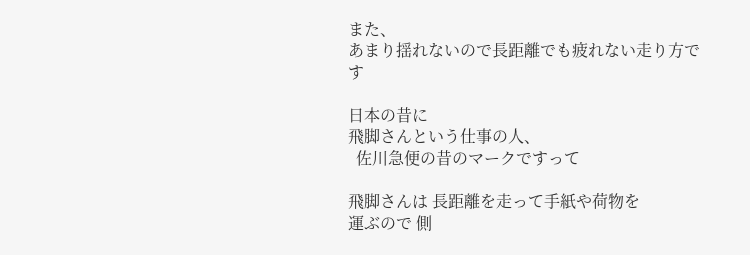また、
あまり揺れないので長距離でも疲れない走り方です

日本の昔に
飛脚さんという仕事の人、
  佐川急便の昔のマークですって

飛脚さんは 長距離を走って手紙や荷物を
運ぶので 側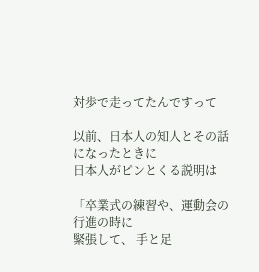対歩で走ってたんですって

以前、日本人の知人とその話になったときに
日本人がピンとくる説明は

「卒業式の練習や、運動会の行進の時に
緊張して、 手と足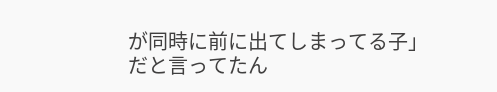が同時に前に出てしまってる子」
だと言ってたん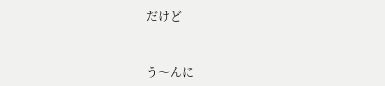だけど


う〜んに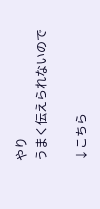やり
うまく伝えられないので

↓こちら